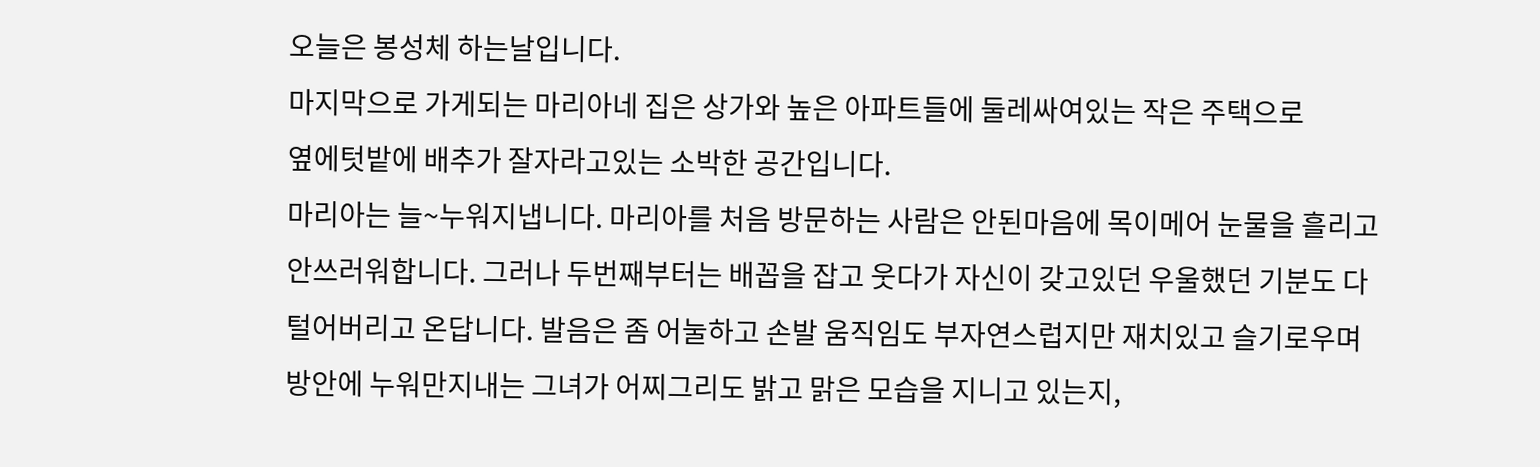오늘은 봉성체 하는날입니다.
마지막으로 가게되는 마리아네 집은 상가와 높은 아파트들에 둘레싸여있는 작은 주택으로
옆에텃밭에 배추가 잘자라고있는 소박한 공간입니다.
마리아는 늘~누워지냅니다. 마리아를 처음 방문하는 사람은 안된마음에 목이메어 눈물을 흘리고
안쓰러워합니다. 그러나 두번째부터는 배꼽을 잡고 웃다가 자신이 갖고있던 우울했던 기분도 다
털어버리고 온답니다. 발음은 좀 어눌하고 손발 움직임도 부자연스럽지만 재치있고 슬기로우며
방안에 누워만지내는 그녀가 어찌그리도 밝고 맑은 모습을 지니고 있는지,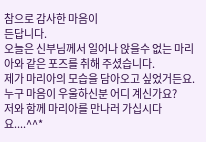참으로 감사한 마음이
든답니다.
오늘은 신부님께서 일어나 앉을수 없는 마리아와 같은 포즈를 취해 주셨습니다.
제가 마리아의 모습을 담아오고 싶었거든요.
누구 마음이 우울하신분 어디 계신가요?
저와 함께 마리아를 만나러 가십시다요....^^*